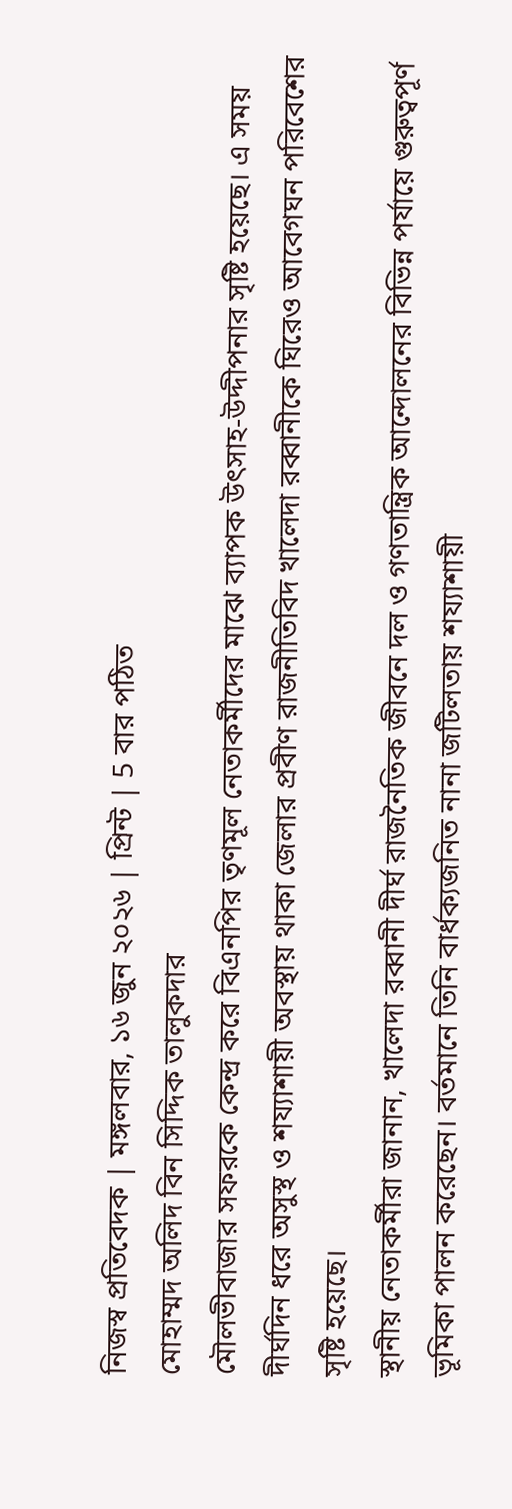নিজস্ব প্রতিবেদক | মঙ্গলবার, ১৬ জুন ২০২৬ | প্রিন্ট | 5 বার পঠিত
মোহাম্মদ অলিদ বিন সিদ্দিক তালুকদার
মৌলভীবাজার সফরকে কেন্দ্র করে বিএনপির তৃণমূল নেতাকর্মীদের মাঝে ব্যাপক উৎসাহ-উদ্দীপনার সৃষ্টি হয়েছে। এ সময় দীর্ঘদিন ধরে অসুস্থ ও শয্যাশায়ী অবস্থায় থাকা জেলার প্রবীণ রাজনীতিবিদ খালেদা রব্বানীকে ঘিরেও আবেগঘন পরিবেশের সৃষ্টি হয়েছে।
স্থানীয় নেতাকর্মীরা জানান, খালেদা রব্বানী দীর্ঘ রাজনৈতিক জীবনে দল ও গণতান্ত্রিক আন্দোলনের বিভিন্ন পর্যায়ে গুরুত্বপূর্ণ ভূমিকা পালন করেছেন। বর্তমানে তিনি বার্ধক্যজনিত নানা জটিলতায় শয্যাশায়ী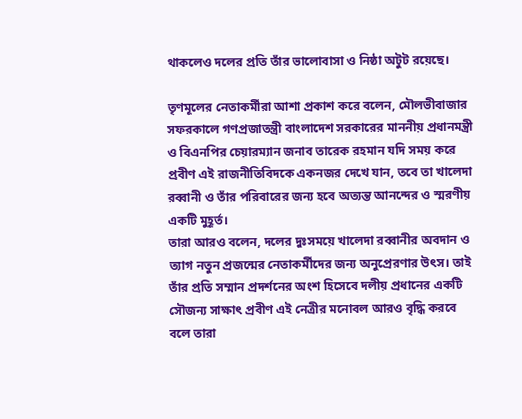থাকলেও দলের প্রতি তাঁর ভালোবাসা ও নিষ্ঠা অটুট রয়েছে।

তৃণমূলের নেতাকর্মীরা আশা প্রকাশ করে বলেন, মৌলভীবাজার সফরকালে গণপ্রজাতন্ত্রী বাংলাদেশ সরকারের মাননীয় প্রধানমন্ত্রী ও বিএনপির চেয়ারম্যান জনাব তারেক রহমান যদি সময় করে প্রবীণ এই রাজনীতিবিদকে একনজর দেখে যান, তবে তা খালেদা রব্বানী ও তাঁর পরিবারের জন্য হবে অত্যন্ত আনন্দের ও স্মরণীয় একটি মুহূর্ত।
তারা আরও বলেন, দলের দুঃসময়ে খালেদা রব্বানীর অবদান ও ত্যাগ নতুন প্রজন্মের নেতাকর্মীদের জন্য অনুপ্রেরণার উৎস। তাই তাঁর প্রতি সম্মান প্রদর্শনের অংশ হিসেবে দলীয় প্রধানের একটি সৌজন্য সাক্ষাৎ প্রবীণ এই নেত্রীর মনোবল আরও বৃদ্ধি করবে বলে তারা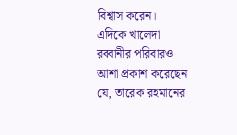বিশ্বাস করেন।
এদিকে খালেদা রব্বানীর পরিবারও আশা প্রকাশ করেছেন যে, তারেক রহমানের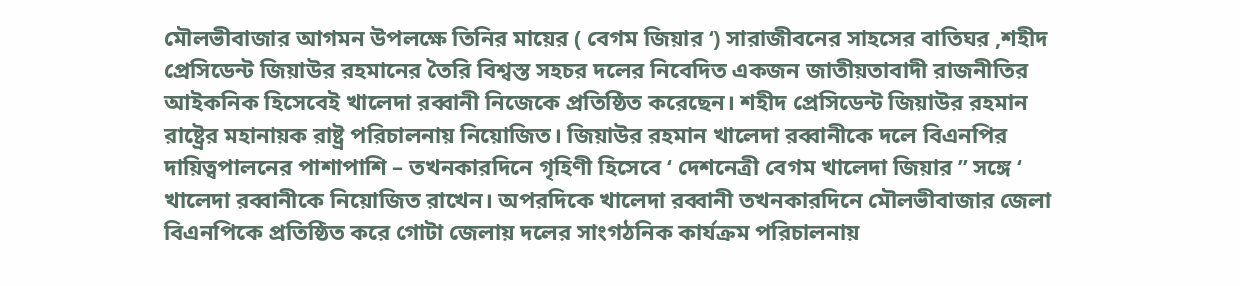মৌলভীবাজার আগমন উপলক্ষে তিনির মায়ের ( বেগম জিয়ার ‘) সারাজীবনের সাহসের বাতিঘর ,শহীদ প্রেসিডেন্ট জিয়াউর রহমানের তৈরি বিশ্বস্ত সহচর দলের নিবেদিত একজন জাতীয়তাবাদী রাজনীতির আইকনিক হিসেবেই খালেদা রব্বানী নিজেকে প্রতিষ্ঠিত করেছেন। শহীদ প্রেসিডেন্ট জিয়াউর রহমান রাষ্ট্রের মহানায়ক রাষ্ট্র পরিচালনায় নিয়োজিত। জিয়াউর রহমান খালেদা রব্বানীকে দলে বিএনপির দায়িত্বপালনের পাশাপাশি – তখনকারদিনে গৃহিণী হিসেবে ‘ দেশনেত্রী বেগম খালেদা জিয়ার ” সঙ্গে ‘ খালেদা রব্বানীকে নিয়োজিত রাখেন। অপরদিকে খালেদা রব্বানী তখনকারদিনে মৌলভীবাজার জেলা বিএনপিকে প্রতিষ্ঠিত করে গোটা জেলায় দলের সাংগঠনিক কার্যক্রম পরিচালনায়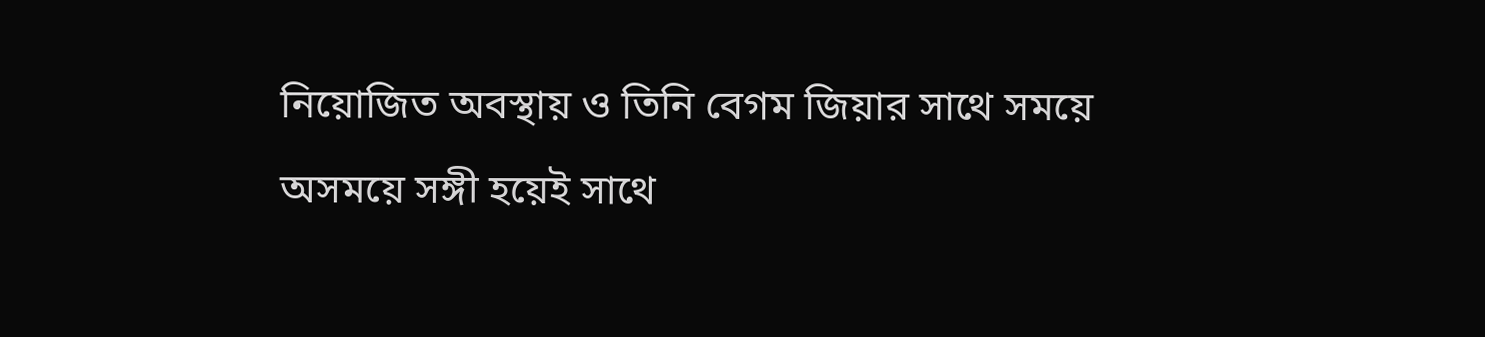নিয়োজিত অবস্থায় ও তিনি বেগম জিয়ার সাথে সময়ে অসময়ে সঙ্গী হয়েই সাথে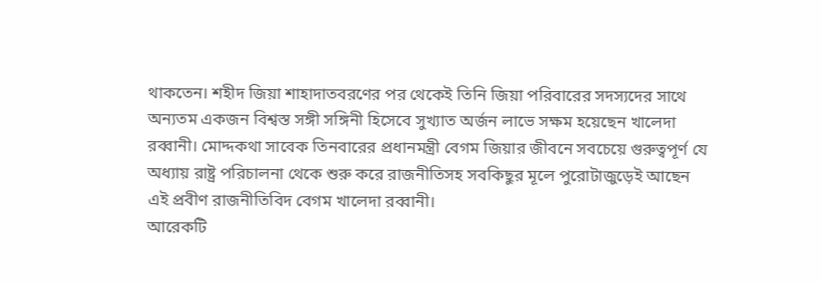থাকতেন। শহীদ জিয়া শাহাদাতবরণের পর থেকেই তিনি জিয়া পরিবারের সদস্যদের সাথে অন্যতম একজন বিশ্বস্ত সঙ্গী সঙ্গিনী হিসেবে সুখ্যাত অর্জন লাভে সক্ষম হয়েছেন খালেদা রব্বানী। মোদ্দকথা সাবেক তিনবারের প্রধানমন্ত্রী বেগম জিয়ার জীবনে সবচেয়ে গুরুত্বপূর্ণ যে অধ্যায় রাষ্ট্র পরিচালনা থেকে শুরু করে রাজনীতিসহ সবকিছুর মূলে পুরোটাজুড়েই আছেন এই প্রবীণ রাজনীতিবিদ বেগম খালেদা রব্বানী।
আরেকটি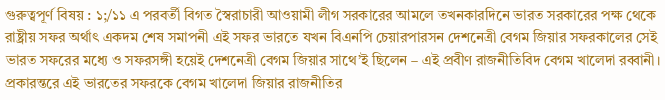গুরুত্বপূর্ণ বিষয় : ১;/১১ এ পরবর্তী বিগত স্বৈরাচারী আওয়ামী লীগ সরকারের আমলে তখনকারদিনে ভারত সরকারের পক্ষ থেকে রাষ্ট্রীয় সফর অর্থাৎ একদম শেষ সমাপনী এই সফর ভারতে যখন বিএনপি চেয়ারপারসন দেশনেত্রী বেগম জিয়ার সফরকালের সেই ভারত সফরের মধ্যে ও সফরসঙ্গী হয়েই দেশনেত্রী বেগম জিয়ার সাথে’ই ছিলেন – এই প্রবীণ রাজনীতিবিদ বেগম খালেদা রব্বানী। প্রকারন্তরে এই ভারতের সফরকে বেগম খালেদা জিয়ার রাজনীতির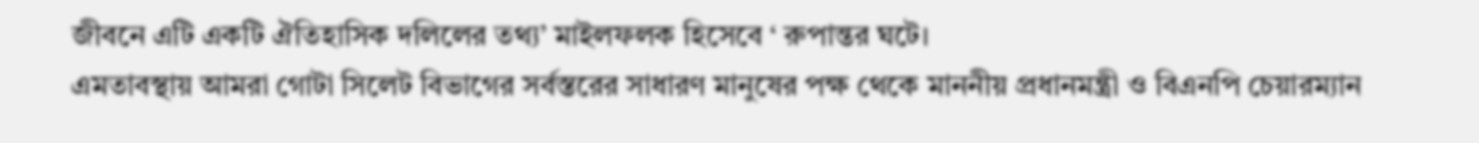জীবনে এটি একটি ঐতিহাসিক দলিলের তথ্য’ মাইলফলক হিসেবে ‘ রুপান্তর ঘটে।
এমতাবস্থায় আমরা গোটা সিলেট বিভাগের সর্বস্তরের সাধারণ মানুষের পক্ষ থেকে মাননীয় প্রধানমন্ত্রী ও বিএনপি চেয়ারম্যান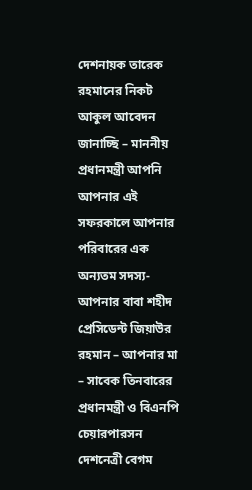দেশনায়ক তারেক রহমানের নিকট আকুল আবেদন জানাচ্ছি – মাননীয় প্রধানমন্ত্রী আপনি আপনার এই সফরকালে আপনার পরিবারের এক অন্যতম সদস্য- আপনার বাবা শহীদ প্রেসিডেন্ট জিয়াউর রহমান – আপনার মা – সাবেক তিনবারের প্রধানমন্ত্রী ও বিএনপি চেয়ারপারসন দেশনেত্রী বেগম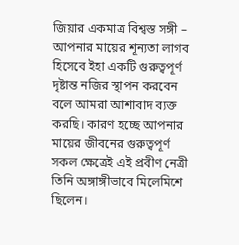জিয়ার একমাত্র বিশ্বস্ত সঙ্গী – আপনার মায়ের শূন্যতা লাগব হিসেবে ইহা একটি গুরুত্বপূর্ণ দৃষ্টান্ত নজির স্থাপন করবেন বলে আমরা আশাবাদ ব্যক্ত করছি। কারণ হচ্ছে আপনার মায়ের জীবনের গুরুত্বপূর্ণ সকল ক্ষেত্রেই এই প্রবীণ নেত্রী তিনি অঙ্গাঙ্গীভাবে মিলেমিশে ছিলেন।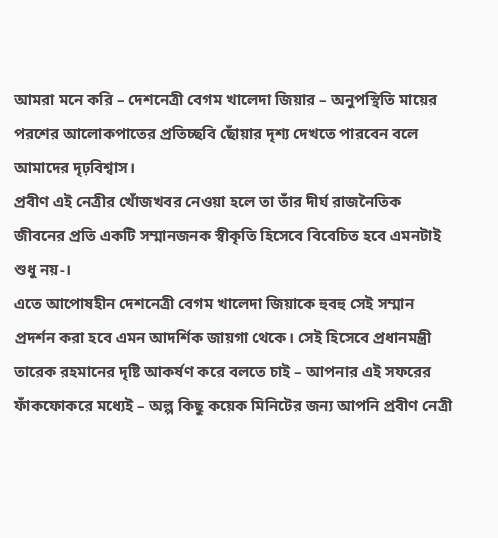আমরা মনে করি – দেশনেত্রী বেগম খালেদা জিয়ার – অনুপস্থিতি মায়ের পরশের আলোকপাতের প্রতিচ্ছবি ছোঁয়ার দৃশ্য দেখতে পারবেন বলে আমাদের দৃঢ়বিশ্বাস।
প্রবীণ এই নেত্রীর খোঁজখবর নেওয়া হলে তা তাঁর দীর্ঘ রাজনৈতিক জীবনের প্রতি একটি সম্মানজনক স্বীকৃতি হিসেবে বিবেচিত হবে এমনটাই শুধু নয়-।
এতে আপোষহীন দেশনেত্রী বেগম খালেদা জিয়াকে হুবহু সেই সম্মান প্রদর্শন করা হবে এমন আদর্শিক জায়গা থেকে। সেই হিসেবে প্রধানমন্ত্রী তারেক রহমানের দৃষ্টি আকর্ষণ করে বলতে চাই – আপনার এই সফরের ফাঁকফোকরে মধ্যেই – অল্প কিছু কয়েক মিনিটের জন্য আপনি প্রবীণ নেত্রী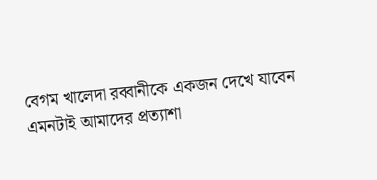বেগম খালেদা রব্বানীকে একজন দেখে যাবেন এমনটাই আমাদের প্রত্যাশা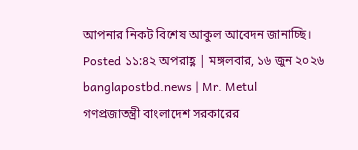আপনার নিকট বিশেষ আকুল আবেদন জানাচ্ছি।
Posted ১১:৪২ অপরাহ্ণ | মঙ্গলবার, ১৬ জুন ২০২৬
banglapostbd.news | Mr. Metul
গণপ্রজাতন্ত্রী বাংলাদেশ সরকারের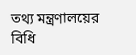তথ্য মন্ত্রণালয়ের বিধি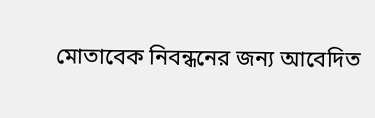মোতাবেক নিবন্ধনের জন্য আবেদিত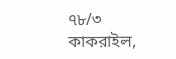৭৮/৩ কাকরাইল,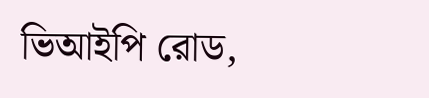ভিআইপি রোড,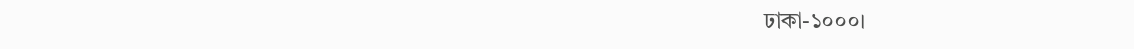ঢাকা-১০০০।